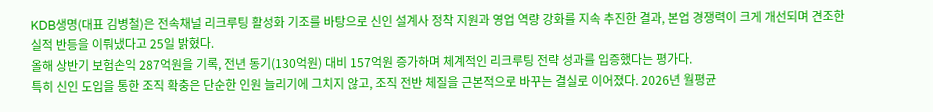KDB생명(대표 김병철)은 전속채널 리크루팅 활성화 기조를 바탕으로 신인 설계사 정착 지원과 영업 역량 강화를 지속 추진한 결과, 본업 경쟁력이 크게 개선되며 견조한 실적 반등을 이뤄냈다고 25일 밝혔다.
올해 상반기 보험손익 287억원을 기록, 전년 동기(130억원) 대비 157억원 증가하며 체계적인 리크루팅 전략 성과를 입증했다는 평가다.
특히 신인 도입을 통한 조직 확충은 단순한 인원 늘리기에 그치지 않고, 조직 전반 체질을 근본적으로 바꾸는 결실로 이어졌다. 2026년 월평균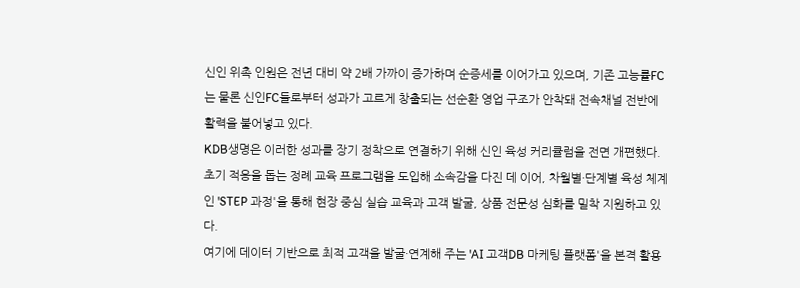신인 위촉 인원은 전년 대비 약 2배 가까이 증가하며 순증세를 이어가고 있으며, 기존 고능률FC는 물론 신인FC들로부터 성과가 고르게 창출되는 선순환 영업 구조가 안착돼 전속채널 전반에 활력을 불어넣고 있다.
KDB생명은 이러한 성과를 장기 정착으로 연결하기 위해 신인 육성 커리큘럼을 전면 개편했다. 초기 적응을 돕는 정례 교육 프로그램을 도입해 소속감을 다진 데 이어, 차월별·단계별 육성 체계인 'STEP 과정'을 통해 현장 중심 실습 교육과 고객 발굴, 상품 전문성 심화를 밀착 지원하고 있다.
여기에 데이터 기반으로 최적 고객을 발굴·연계해 주는 'AI 고객DB 마케팅 플랫폼'을 본격 활용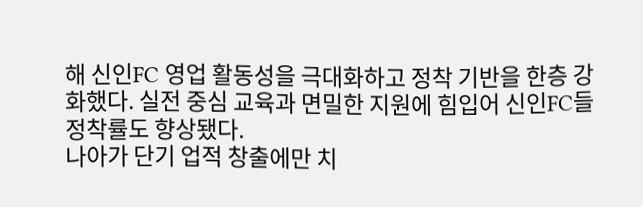해 신인FC 영업 활동성을 극대화하고 정착 기반을 한층 강화했다. 실전 중심 교육과 면밀한 지원에 힘입어 신인FC들 정착률도 향상됐다.
나아가 단기 업적 창출에만 치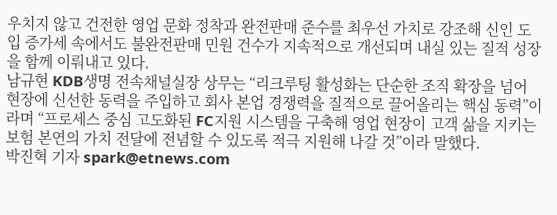우치지 않고 건전한 영업 문화 정착과 완전판매 준수를 최우선 가치로 강조해 신인 도입 증가세 속에서도 불완전판매 민원 건수가 지속적으로 개선되며 내실 있는 질적 성장을 함께 이뤄내고 있다.
남규현 KDB생명 전속채널실장 상무는 “리크루팅 활성화는 단순한 조직 확장을 넘어 현장에 신선한 동력을 주입하고 회사 본업 경쟁력을 질적으로 끌어올리는 핵심 동력”이라며 “프로세스 중심 고도화된 FC지원 시스템을 구축해 영업 현장이 고객 삶을 지키는 보험 본연의 가치 전달에 전념할 수 있도록 적극 지원해 나갈 것”이라 말했다.
박진혁 기자 spark@etnews.com